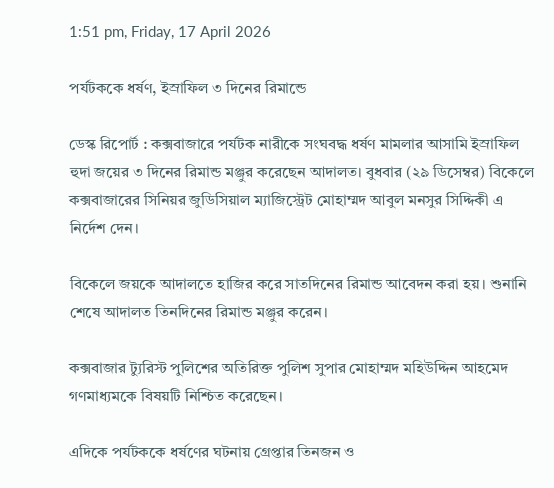1:51 pm, Friday, 17 April 2026

পর্যটককে ধর্ষণ, ইস্রাফিল ৩ দিনের রিমান্ডে

ডেস্ক রিপোর্ট : কক্সবাজারে পর্যটক নারীকে সংঘবদ্ধ ধর্ষণ মামলার আসামি ইস্রাফিল হুদা জয়ের ৩ দিনের রিমান্ড মঞ্জুর করেছেন আদালত। বুধবার (২৯ ডিসেম্বর) বিকেলে কক্সবাজারের সিনিয়র জুডিসিয়াল ম্যাজিস্ট্রেট মোহাম্মদ আবুল মনসুর সিদ্দিকী এ নির্দেশ দেন।

বিকেলে জয়কে আদালতে হাজির করে সাতদিনের রিমান্ড আবেদন করা হয়। শুনানি শেষে আদালত তিনদিনের রিমান্ড মঞ্জুর করেন।

কক্সবাজার ট্যুরিস্ট পুলিশের অতিরিক্ত পুলিশ সুপার মোহাম্মদ মহিউদ্দিন আহমেদ গণমাধ্যমকে বিষয়টি নিশ্চিত করেছেন।

এদিকে পর্যটককে ধর্ষণের ঘটনায় গ্রেপ্তার তিনজন ও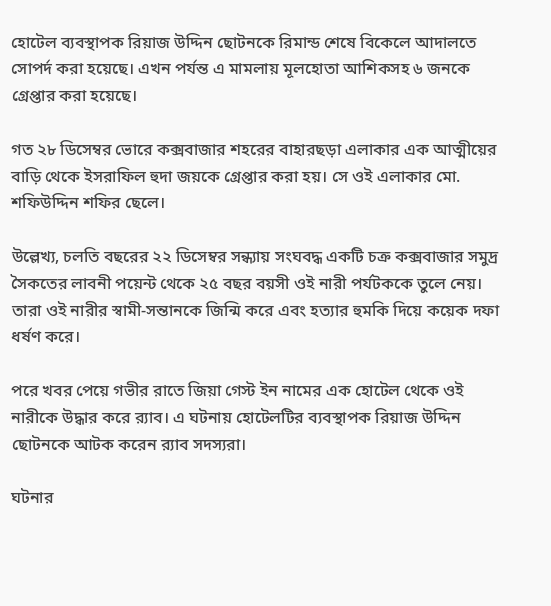হোটেল ব্যবস্থাপক রিয়াজ উদ্দিন ছোটনকে রিমান্ড শেষে বিকেলে আদালতে সোপর্দ করা হয়েছে। এখন পর্যন্ত এ মামলায় মূলহোতা আশিকসহ ৬ জনকে গ্রেপ্তার করা হয়েছে।

গত ২৮ ডিসেম্বর ভোরে কক্সবাজার শহরের বাহারছড়া এলাকার এক আত্মীয়ের বাড়ি থেকে ইসরাফিল হুদা জয়কে গ্রেপ্তার করা হয়। সে ওই এলাকার মো. শফিউদ্দিন শফির ছেলে।

উল্লেখ্য, চলতি বছরের ২২ ডিসেম্বর সন্ধ্যায় সংঘবদ্ধ একটি চক্র কক্সবাজার সমুদ্র সৈকতের লাবনী পয়েন্ট থেকে ২৫ বছর বয়সী ওই নারী পর্যটককে তুলে নেয়। তারা ওই নারীর স্বামী-সন্তানকে জিন্মি করে এবং হত্যার হুমকি দিয়ে কয়েক দফা ধর্ষণ করে।

পরে খবর পেয়ে গভীর রাতে জিয়া গেস্ট ইন নামের এক হোটেল থেকে ওই নারীকে উদ্ধার করে র‌্যাব। এ ঘটনায় হোটেলটির ব্যবস্থাপক রিয়াজ উদ্দিন ছোটনকে আটক করেন র‌্যাব সদস্যরা।

ঘটনার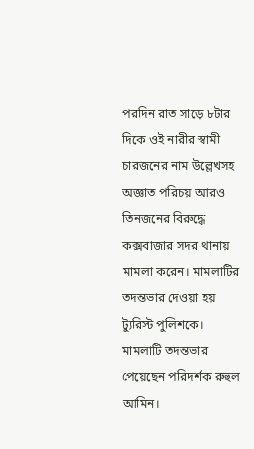পরদিন রাত সাড়ে ৮টার দিকে ওই নারীর স্বামী চারজনের নাম উল্লেখসহ অজ্ঞাত পরিচয় আরও তিনজনের বিরুদ্ধে কক্সবাজার সদর থানায় মামলা করেন। মামলাটির তদন্তভার দেওয়া হয় ট্যুরিস্ট পুলিশকে। মামলাটি তদন্তভার পেয়েছেন পরিদর্শক রুহুল আমিন।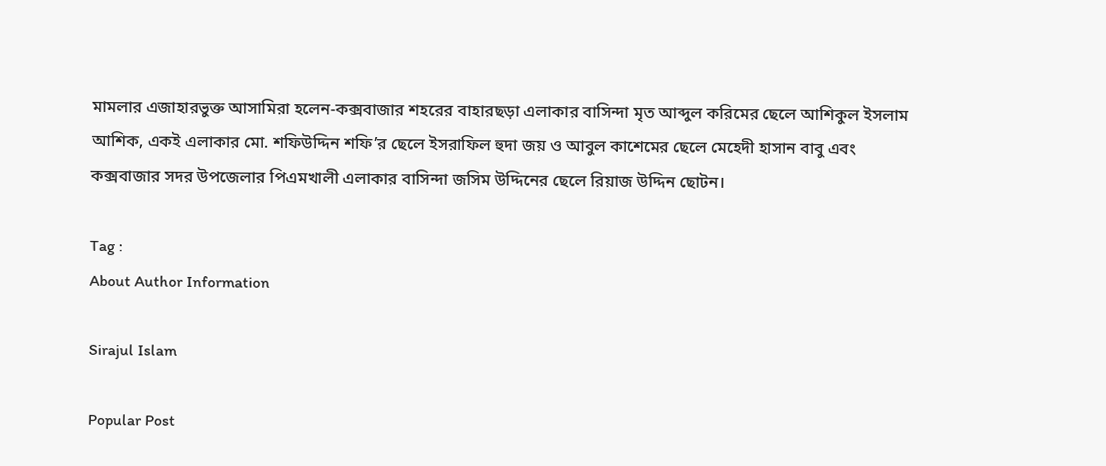মামলার এজাহারভুক্ত আসামিরা হলেন-কক্সবাজার শহরের বাহারছড়া এলাকার বাসিন্দা মৃত আব্দুল করিমের ছেলে আশিকুল ইসলাম আশিক, একই এলাকার মো. শফিউদ্দিন শফি’র ছেলে ইসরাফিল হুদা জয় ও আবুল কাশেমের ছেলে মেহেদী হাসান বাবু এবং কক্সবাজার সদর উপজেলার পিএমখালী এলাকার বাসিন্দা জসিম উদ্দিনের ছেলে রিয়াজ উদ্দিন ছোটন।

Tag :
About Author Information

Sirajul Islam

Popular Post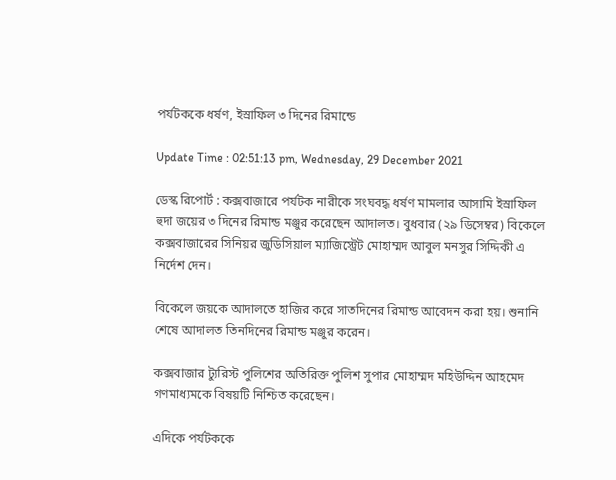পর্যটককে ধর্ষণ, ইস্রাফিল ৩ দিনের রিমান্ডে

Update Time : 02:51:13 pm, Wednesday, 29 December 2021

ডেস্ক রিপোর্ট : কক্সবাজারে পর্যটক নারীকে সংঘবদ্ধ ধর্ষণ মামলার আসামি ইস্রাফিল হুদা জয়ের ৩ দিনের রিমান্ড মঞ্জুর করেছেন আদালত। বুধবার (২৯ ডিসেম্বর) বিকেলে কক্সবাজারের সিনিয়র জুডিসিয়াল ম্যাজিস্ট্রেট মোহাম্মদ আবুল মনসুর সিদ্দিকী এ নির্দেশ দেন।

বিকেলে জয়কে আদালতে হাজির করে সাতদিনের রিমান্ড আবেদন করা হয়। শুনানি শেষে আদালত তিনদিনের রিমান্ড মঞ্জুর করেন।

কক্সবাজার ট্যুরিস্ট পুলিশের অতিরিক্ত পুলিশ সুপার মোহাম্মদ মহিউদ্দিন আহমেদ গণমাধ্যমকে বিষয়টি নিশ্চিত করেছেন।

এদিকে পর্যটককে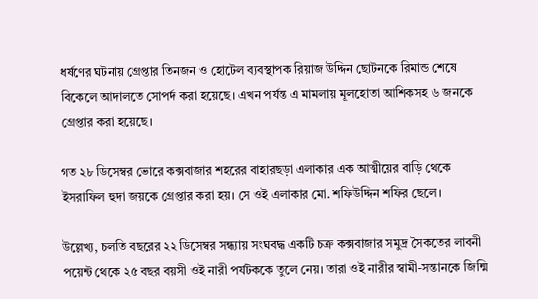ধর্ষণের ঘটনায় গ্রেপ্তার তিনজন ও হোটেল ব্যবস্থাপক রিয়াজ উদ্দিন ছোটনকে রিমান্ড শেষে বিকেলে আদালতে সোপর্দ করা হয়েছে। এখন পর্যন্ত এ মামলায় মূলহোতা আশিকসহ ৬ জনকে গ্রেপ্তার করা হয়েছে।

গত ২৮ ডিসেম্বর ভোরে কক্সবাজার শহরের বাহারছড়া এলাকার এক আত্মীয়ের বাড়ি থেকে ইসরাফিল হুদা জয়কে গ্রেপ্তার করা হয়। সে ওই এলাকার মো. শফিউদ্দিন শফির ছেলে।

উল্লেখ্য, চলতি বছরের ২২ ডিসেম্বর সন্ধ্যায় সংঘবদ্ধ একটি চক্র কক্সবাজার সমুদ্র সৈকতের লাবনী পয়েন্ট থেকে ২৫ বছর বয়সী ওই নারী পর্যটককে তুলে নেয়। তারা ওই নারীর স্বামী-সন্তানকে জিন্মি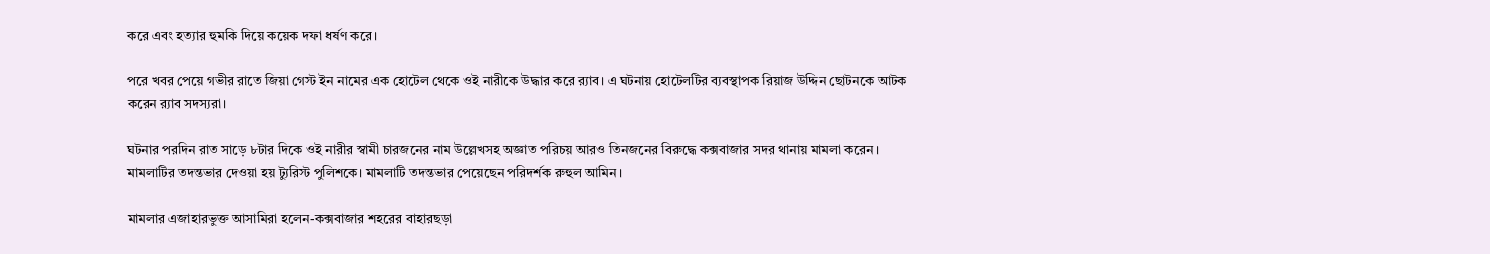করে এবং হত্যার হুমকি দিয়ে কয়েক দফা ধর্ষণ করে।

পরে খবর পেয়ে গভীর রাতে জিয়া গেস্ট ইন নামের এক হোটেল থেকে ওই নারীকে উদ্ধার করে র‌্যাব। এ ঘটনায় হোটেলটির ব্যবস্থাপক রিয়াজ উদ্দিন ছোটনকে আটক করেন র‌্যাব সদস্যরা।

ঘটনার পরদিন রাত সাড়ে ৮টার দিকে ওই নারীর স্বামী চারজনের নাম উল্লেখসহ অজ্ঞাত পরিচয় আরও তিনজনের বিরুদ্ধে কক্সবাজার সদর থানায় মামলা করেন। মামলাটির তদন্তভার দেওয়া হয় ট্যুরিস্ট পুলিশকে। মামলাটি তদন্তভার পেয়েছেন পরিদর্শক রুহুল আমিন।

মামলার এজাহারভুক্ত আসামিরা হলেন-কক্সবাজার শহরের বাহারছড়া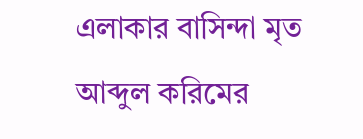এলাকার বাসিন্দা মৃত আব্দুল করিমের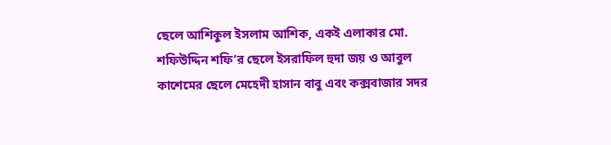ছেলে আশিকুল ইসলাম আশিক, একই এলাকার মো. শফিউদ্দিন শফি’র ছেলে ইসরাফিল হুদা জয় ও আবুল কাশেমের ছেলে মেহেদী হাসান বাবু এবং কক্সবাজার সদর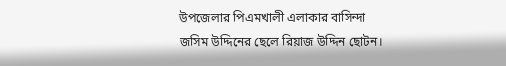উপজেলার পিএমখালী এলাকার বাসিন্দা জসিম উদ্দিনের ছেলে রিয়াজ উদ্দিন ছোটন।